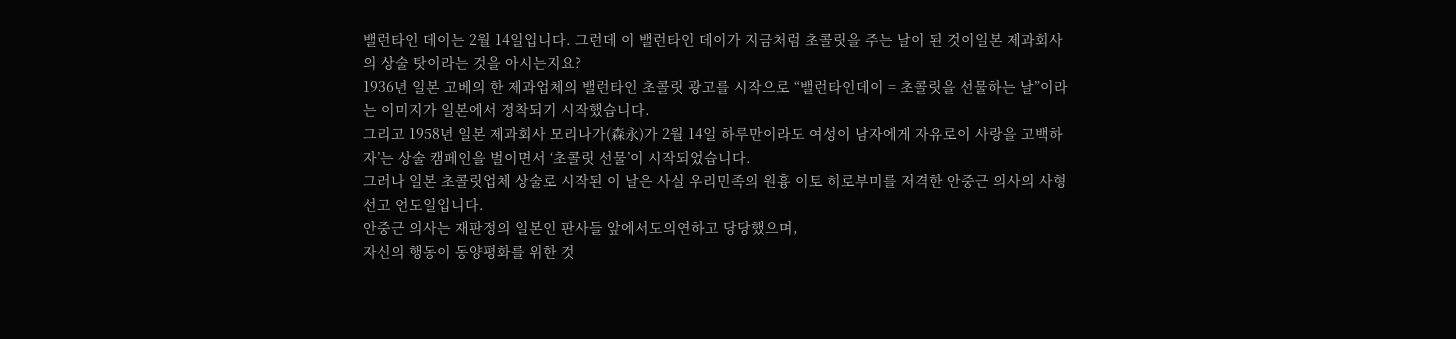밸런타인 데이는 2월 14일입니다. 그런데 이 밸런타인 데이가 지금처럼 초콜릿을 주는 날이 된 것이일본 제과회사의 상술 탓이라는 것을 아시는지요?
1936년 일본 고베의 한 제과업체의 밸런타인 초콜릿 광고를 시작으로 “밸런타인데이 = 초콜릿을 선물하는 날”이라는 이미지가 일본에서 정착되기 시작했습니다.
그리고 1958년 일본 제과회사 모리나가(森永)가 2월 14일 하루만이라도 여성이 남자에게 자유로이 사랑을 고백하자’는 상술 캠페인을 벌이면서 ‘초콜릿 선물’이 시작되었습니다.
그러나 일본 초콜릿업체 상술로 시작된 이 날은 사실 우리민족의 원흉 이토 히로부미를 저격한 안중근 의사의 사형선고 언도일입니다.
안중근 의사는 재판정의 일본인 판사들 앞에서도의연하고 당당했으며,
자신의 행동이 동양평화를 위한 것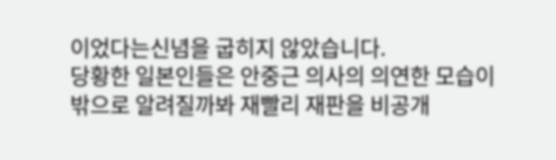이었다는신념을 굽히지 않았습니다.
당황한 일본인들은 안중근 의사의 의연한 모습이 밖으로 알려질까봐 재빨리 재판을 비공개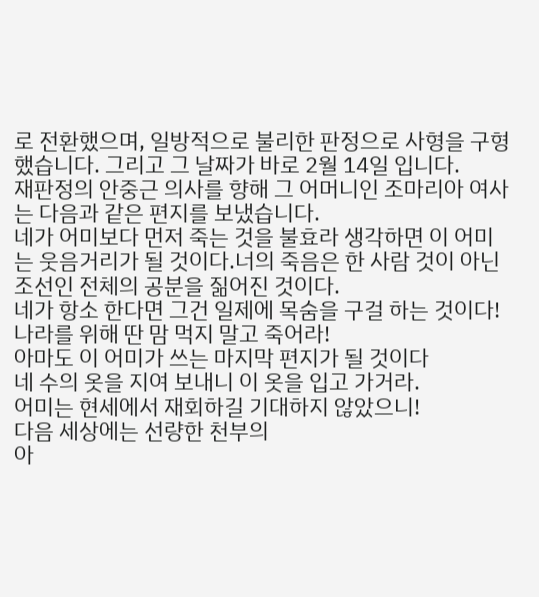로 전환했으며, 일방적으로 불리한 판정으로 사형을 구형했습니다. 그리고 그 날짜가 바로 2월 14일 입니다.
재판정의 안중근 의사를 향해 그 어머니인 조마리아 여사는 다음과 같은 편지를 보냈습니다.
네가 어미보다 먼저 죽는 것을 불효라 생각하면 이 어미는 웃음거리가 될 것이다.너의 죽음은 한 사람 것이 아닌
조선인 전체의 공분을 짊어진 것이다.
네가 항소 한다면 그건 일제에 목숨을 구걸 하는 것이다!
나라를 위해 딴 맘 먹지 말고 죽어라!
아마도 이 어미가 쓰는 마지막 편지가 될 것이다
네 수의 옷을 지여 보내니 이 옷을 입고 가거라.
어미는 현세에서 재회하길 기대하지 않았으니!
다음 세상에는 선량한 천부의
아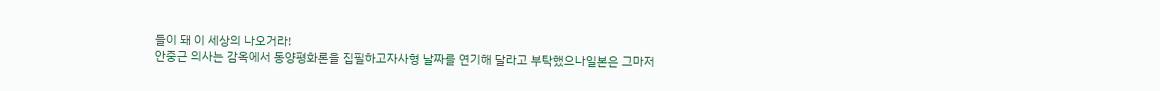들이 돼 이 세상의 나오거라!
안중근 의사는 감옥에서 동양평화론을 집필하고자사형 날짜를 연기해 달라고 부탁했으나일본은 그마저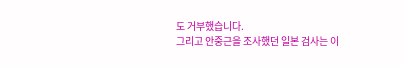도 거부했습니다.
그리고 안중근을 조사했던 일본 검사는 이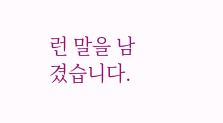런 말을 남겼습니다.